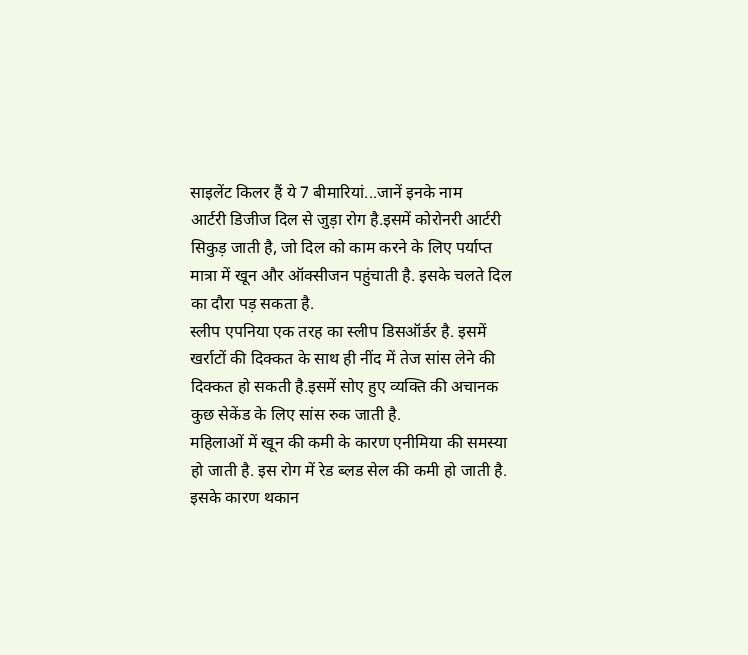साइलेंट किलर हैं ये 7 बीमारियां...जानें इनके नाम
आर्टरी डिजीज दिल से जुड़ा रोग है.इसमें कोरोनरी आर्टरी सिकुड़ जाती है, जो दिल को काम करने के लिए पर्याप्त मात्रा में खून और ऑक्सीजन पहुंचाती है. इसके चलते दिल का दौरा पड़ सकता है.
स्लीप एपनिया एक तरह का स्लीप डिसऑर्डर है. इसमें खर्राटों की दिक्कत के साथ ही नींद में तेज सांस लेने की दिक्कत हो सकती है.इसमें सोए हुए व्यक्ति की अचानक कुछ सेकेंड के लिए सांस रुक जाती है.
महिलाओं में खून की कमी के कारण एनीमिया की समस्या हो जाती है. इस रोग में रेड ब्लड सेल की कमी हो जाती है. इसके कारण थकान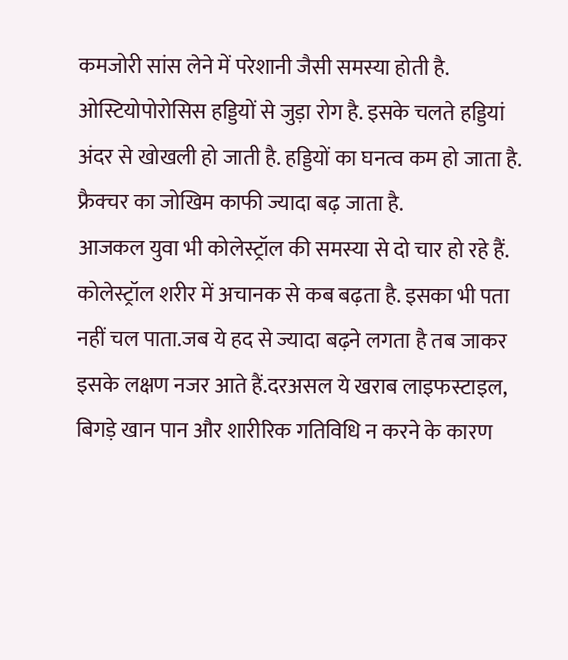कमजोरी सांस लेने में परेशानी जैसी समस्या होती है.
ओस्टियोपोरोसिस हड्डियों से जुड़ा रोग है. इसके चलते हड्डियां अंदर से खोखली हो जाती है. हड्डियों का घनत्व कम हो जाता है. फ्रैक्चर का जोखिम काफी ज्यादा बढ़ जाता है.
आजकल युवा भी कोलेस्ट्रॉल की समस्या से दो चार हो रहे हैं. कोलेस्ट्रॉल शरीर में अचानक से कब बढ़ता है. इसका भी पता नहीं चल पाता.जब ये हद से ज्यादा बढ़ने लगता है तब जाकर इसके लक्षण नजर आते हैं.दरअसल ये खराब लाइफस्टाइल, बिगड़े खान पान और शारीरिक गतिविधि न करने के कारण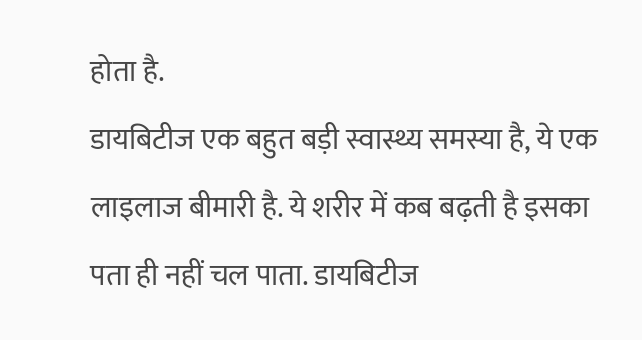होता है.
डायबिटीज एक बहुत बड़ी स्वास्थ्य समस्या है, ये एक लाइलाज बीमारी है. ये शरीर में कब बढ़ती है इसका पता ही नहीं चल पाता. डायबिटीज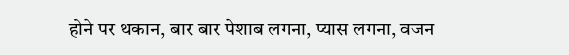होने पर थकान, बार बार पेशाब लगना, प्यास लगना, वजन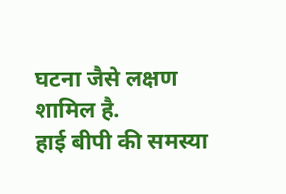घटना जैसे लक्षण शामिल है.
हाई बीपी की समस्या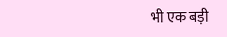भी एक बड़ी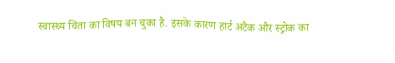स्वास्थ्य चिंता का विषय बन चुका है. इसके कारण हार्ट अटैक और स्ट्रोक का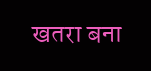खतरा बना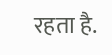रहता है.